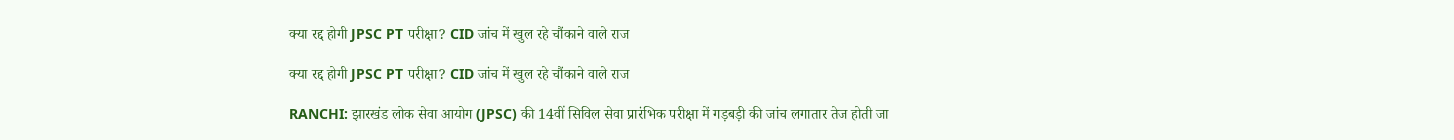क्या रद्द होगी JPSC PT परीक्षा? CID जांच में खुल रहे चौंकाने वाले राज

क्या रद्द होगी JPSC PT परीक्षा? CID जांच में खुल रहे चौंकाने वाले राज

RANCHI: झारखंड लोक सेवा आयोग (JPSC) की 14वीं सिविल सेवा प्रारंभिक परीक्षा में गड़बड़ी की जांच लगातार तेज होती जा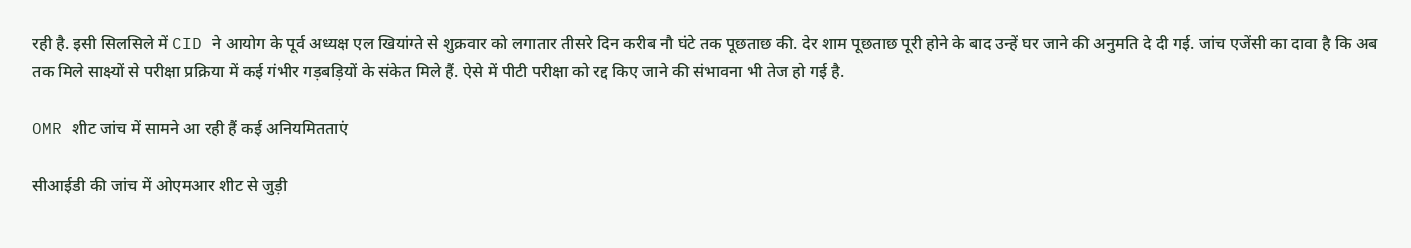रही है. इसी सिलसिले में CID ने आयोग के पूर्व अध्यक्ष एल खियांग्ते से शुक्रवार को लगातार तीसरे दिन करीब नौ घंटे तक पूछताछ की. देर शाम पूछताछ पूरी होने के बाद उन्हें घर जाने की अनुमति दे दी गई. जांच एजेंसी का दावा है कि अब तक मिले साक्ष्यों से परीक्षा प्रक्रिया में कई गंभीर गड़बड़ियों के संकेत मिले हैं. ऐसे में पीटी परीक्षा को रद्द किए जाने की संभावना भी तेज हो गई है.

OMR शीट जांच में सामने आ रही हैं कई अनियमितताएं

सीआईडी की जांच में ओएमआर शीट से जुड़ी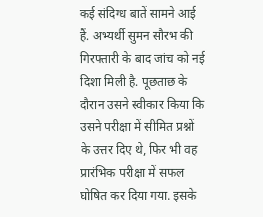कई संदिग्ध बातें सामने आई हैं. अभ्यर्थी सुमन सौरभ की गिरफ्तारी के बाद जांच को नई दिशा मिली है. पूछताछ के दौरान उसने स्वीकार किया कि उसने परीक्षा में सीमित प्रश्नों के उत्तर दिए थे, फिर भी वह प्रारंभिक परीक्षा में सफल घोषित कर दिया गया. इसके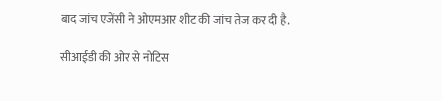बाद जांच एजेंसी ने ओएमआर शीट की जांच तेज कर दी है.

सीआईडी की ओर से नोटिस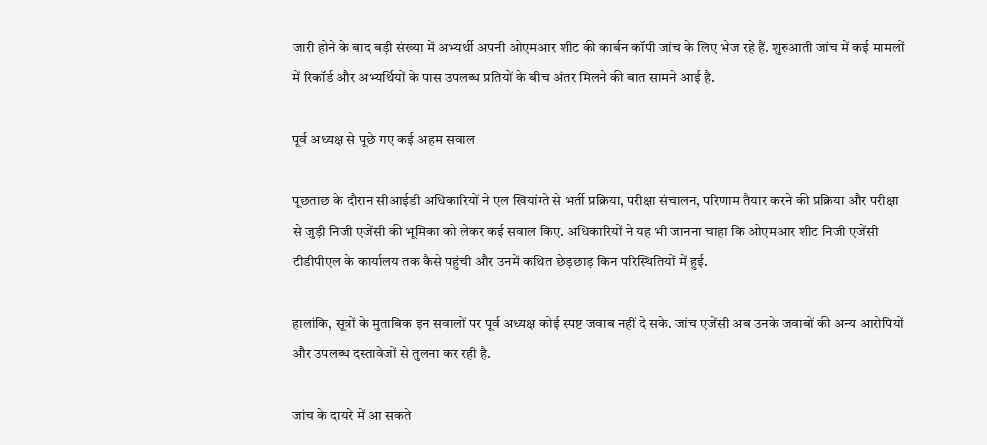जारी होने के बाद बड़ी संख्या में अभ्यर्थी अपनी ओएमआर शीट की कार्बन कॉपी जांच के लिए भेज रहे हैं. शुरुआती जांच में कई मामलों में रिकॉर्ड और अभ्यर्थियों के पास उपलब्ध प्रतियों के बीच अंतर मिलने की बात सामने आई है.

पूर्व अध्यक्ष से पूछे गए कई अहम सवाल

पूछताछ के दौरान सीआईडी अधिकारियों ने एल खियांग्ते से भर्ती प्रक्रिया, परीक्षा संचालन, परिणाम तैयार करने की प्रक्रिया और परीक्षा से जुड़ी निजी एजेंसी की भूमिका को लेकर कई सवाल किए. अधिकारियों ने यह भी जानना चाहा कि ओएमआर शीट निजी एजेंसी टीडीपीएल के कार्यालय तक कैसे पहुंची और उनमें कथित छेड़छाड़ किन परिस्थितियों में हुई.

हालांकि, सूत्रों के मुताबिक इन सवालों पर पूर्व अध्यक्ष कोई स्पष्ट जवाब नहीं दे सके. जांच एजेंसी अब उनके जवाबों की अन्य आरोपियों और उपलब्ध दस्तावेजों से तुलना कर रही है.

जांच के दायरे में आ सकते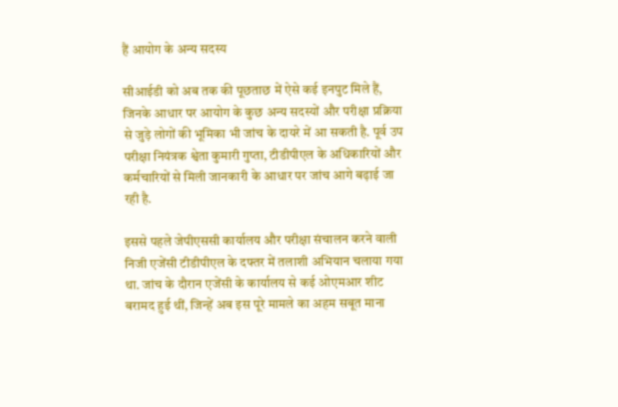हैं आयोग के अन्य सदस्य

सीआईडी को अब तक की पूछताछ में ऐसे कई इनपुट मिले हैं, जिनके आधार पर आयोग के कुछ अन्य सदस्यों और परीक्षा प्रक्रिया से जुड़े लोगों की भूमिका भी जांच के दायरे में आ सकती है. पूर्व उप परीक्षा नियंत्रक श्वेता कुमारी गुप्ता, टीडीपीएल के अधिकारियों और कर्मचारियों से मिली जानकारी के आधार पर जांच आगे बढ़ाई जा रही है.

इससे पहले जेपीएससी कार्यालय और परीक्षा संचालन करने वाली निजी एजेंसी टीडीपीएल के दफ्तर में तलाशी अभियान चलाया गया था. जांच के दौरान एजेंसी के कार्यालय से कई ओएमआर शीट बरामद हुई थीं, जिन्हें अब इस पूरे मामले का अहम सबूत माना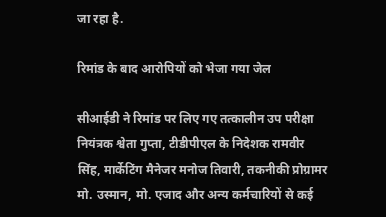जा रहा है.

रिमांड के बाद आरोपियों को भेजा गया जेल

सीआईडी ने रिमांड पर लिए गए तत्कालीन उप परीक्षा नियंत्रक श्वेता गुप्ता, टीडीपीएल के निदेशक रामवीर सिंह, मार्केटिंग मैनेजर मनोज तिवारी, तकनीकी प्रोग्रामर मो. उस्मान, मो. एजाद और अन्य कर्मचारियों से कई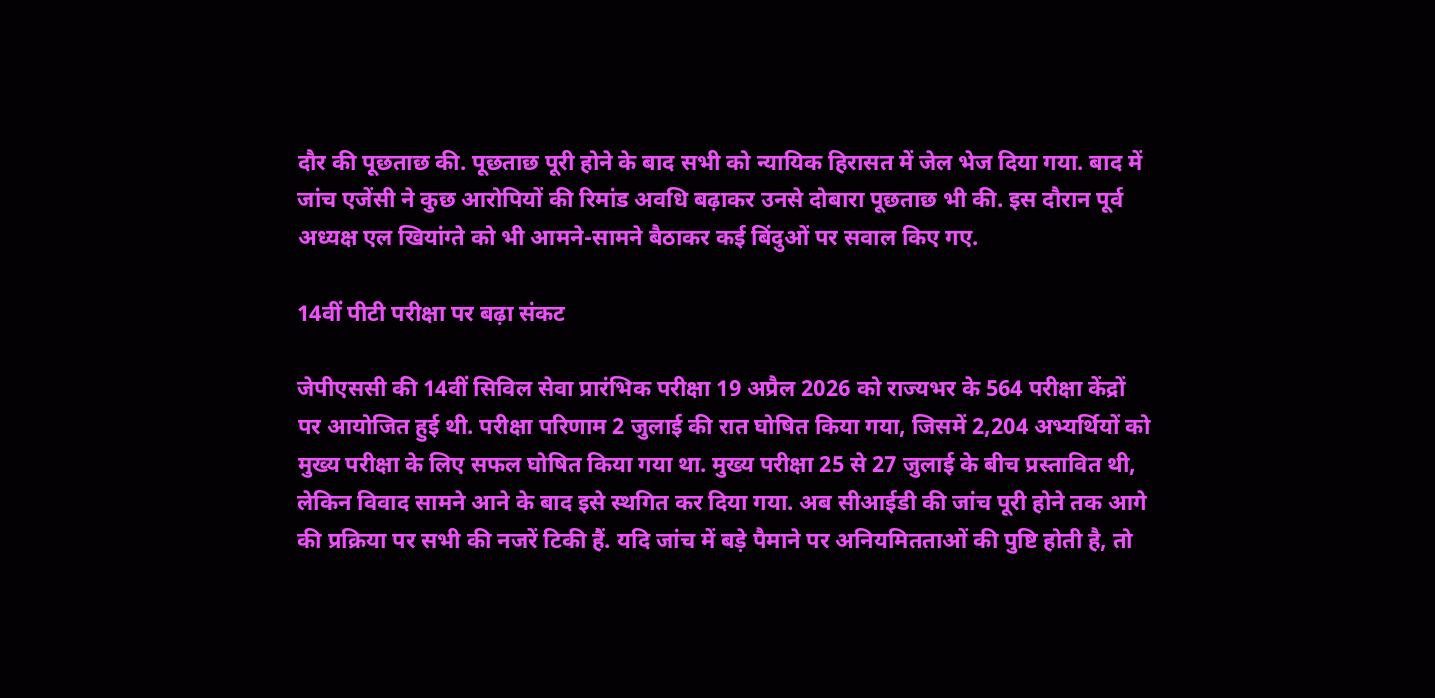दौर की पूछताछ की. पूछताछ पूरी होने के बाद सभी को न्यायिक हिरासत में जेल भेज दिया गया. बाद में जांच एजेंसी ने कुछ आरोपियों की रिमांड अवधि बढ़ाकर उनसे दोबारा पूछताछ भी की. इस दौरान पूर्व अध्यक्ष एल खियांग्ते को भी आमने-सामने बैठाकर कई बिंदुओं पर सवाल किए गए.

14वीं पीटी परीक्षा पर बढ़ा संकट

जेपीएससी की 14वीं सिविल सेवा प्रारंभिक परीक्षा 19 अप्रैल 2026 को राज्यभर के 564 परीक्षा केंद्रों पर आयोजित हुई थी. परीक्षा परिणाम 2 जुलाई की रात घोषित किया गया, जिसमें 2,204 अभ्यर्थियों को मुख्य परीक्षा के लिए सफल घोषित किया गया था. मुख्य परीक्षा 25 से 27 जुलाई के बीच प्रस्तावित थी, लेकिन विवाद सामने आने के बाद इसे स्थगित कर दिया गया. अब सीआईडी की जांच पूरी होने तक आगे की प्रक्रिया पर सभी की नजरें टिकी हैं. यदि जांच में बड़े पैमाने पर अनियमितताओं की पुष्टि होती है, तो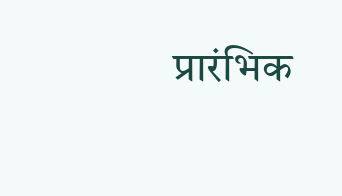प्रारंभिक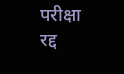परीक्षा रद्द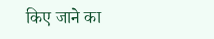किए जाने का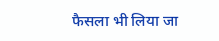फैसला भी लिया जा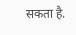सकता है.